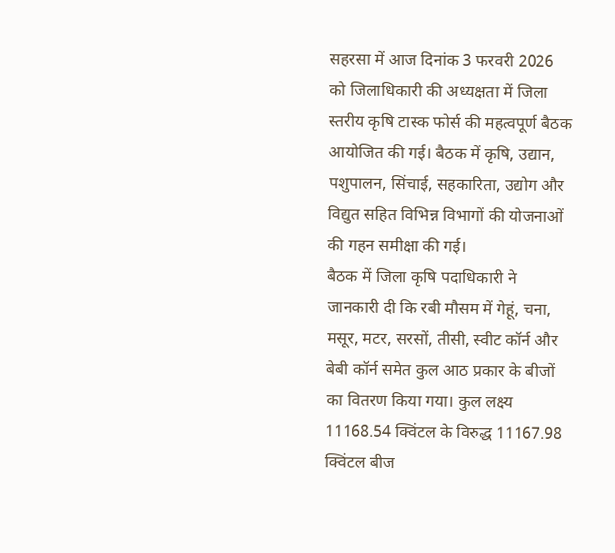सहरसा में आज दिनांक 3 फरवरी 2026 को जिलाधिकारी की अध्यक्षता में जिला स्तरीय कृषि टास्क फोर्स की महत्वपूर्ण बैठक आयोजित की गई। बैठक में कृषि, उद्यान, पशुपालन, सिंचाई, सहकारिता, उद्योग और विद्युत सहित विभिन्न विभागों की योजनाओं की गहन समीक्षा की गई।
बैठक में जिला कृषि पदाधिकारी ने जानकारी दी कि रबी मौसम में गेहूं, चना, मसूर, मटर, सरसों, तीसी, स्वीट कॉर्न और बेबी कॉर्न समेत कुल आठ प्रकार के बीजों का वितरण किया गया। कुल लक्ष्य 11168.54 क्विंटल के विरुद्ध 11167.98 क्विंटल बीज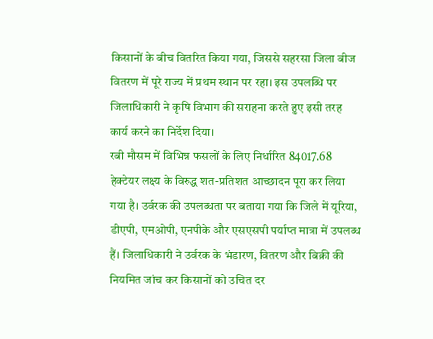किसानों के बीच वितरित किया गया, जिससे सहरसा जिला बीज वितरण में पूरे राज्य में प्रथम स्थान पर रहा। इस उपलब्धि पर जिलाधिकारी ने कृषि विभाग की सराहना करते हुए इसी तरह कार्य करने का निर्देश दिया।
रबी मौसम में विभिन्न फसलों के लिए निर्धारित 84017.68 हेक्टेयर लक्ष्य के विरुद्ध शत-प्रतिशत आच्छादन पूरा कर लिया गया है। उर्वरक की उपलब्धता पर बताया गया कि जिले में यूरिया, डीएपी, एमओपी, एनपीके और एसएसपी पर्याप्त मात्रा में उपलब्ध हैं। जिलाधिकारी ने उर्वरक के भंडारण, वितरण और बिक्री की नियमित जांच कर किसानों को उचित दर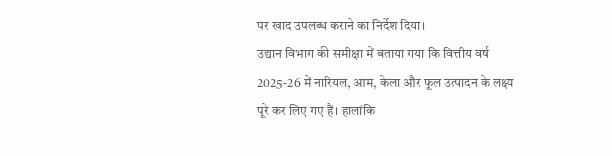पर खाद उपलब्ध कराने का निर्देश दिया।
उद्यान विभाग की समीक्षा में बताया गया कि वित्तीय वर्ष 2025-26 में नारियल, आम, केला और फूल उत्पादन के लक्ष्य पूरे कर लिए गए हैं। हालांकि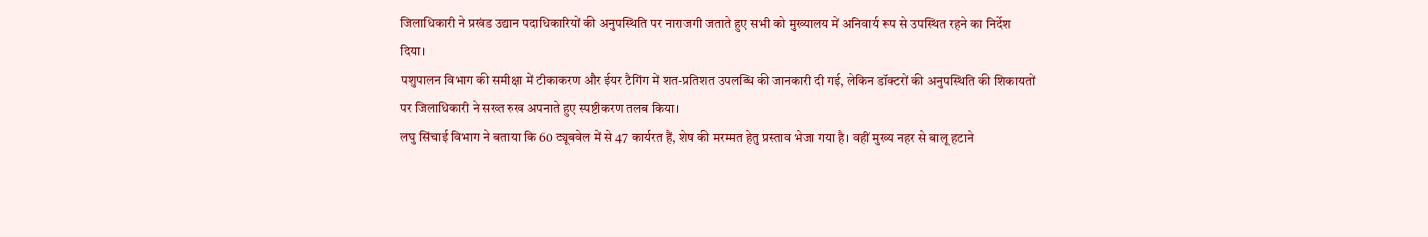जिलाधिकारी ने प्रखंड उद्यान पदाधिकारियों की अनुपस्थिति पर नाराजगी जताते हुए सभी को मुख्यालय में अनिवार्य रूप से उपस्थित रहने का निर्देश दिया।
पशुपालन विभाग की समीक्षा में टीकाकरण और ईयर टैगिंग में शत-प्रतिशत उपलब्धि की जानकारी दी गई, लेकिन डॉक्टरों की अनुपस्थिति की शिकायतों पर जिलाधिकारी ने सख्त रुख अपनाते हुए स्पष्टीकरण तलब किया।
लघु सिंचाई विभाग ने बताया कि 60 ट्यूबवेल में से 47 कार्यरत हैं, शेष की मरम्मत हेतु प्रस्ताव भेजा गया है। वहीं मुख्य नहर से बालू हटाने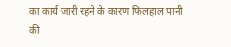का कार्य जारी रहने के कारण फिलहाल पानी की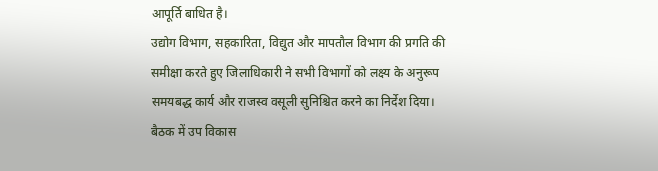आपूर्ति बाधित है।
उद्योग विभाग, सहकारिता, विद्युत और मापतौल विभाग की प्रगति की समीक्षा करते हुए जिलाधिकारी ने सभी विभागों को लक्ष्य के अनुरूप समयबद्ध कार्य और राजस्व वसूली सुनिश्चित करने का निर्देश दिया।
बैठक में उप विकास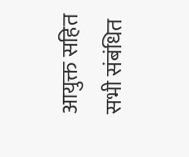आयुक्त सहित सभी संबंधित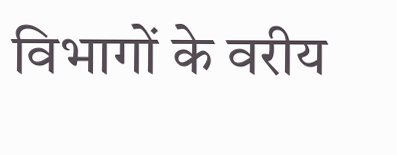विभागों के वरीय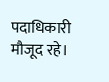पदाधिकारी मौजूद रहे।